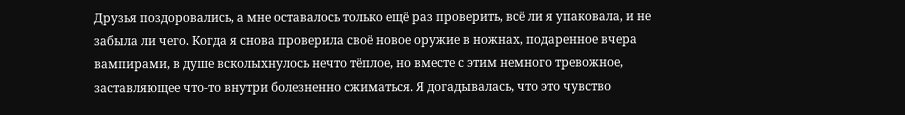Друзья поздоровались, а мне оставалось только ещё раз проверить, всё ли я упаковала, и не забыла ли чего. Когда я снова проверила своё новое оружие в ножнах, подаренное вчера вампирами, в душе всколыхнулось нечто тёплое, но вместе с этим немного тревожное, заставляющее что-то внутри болезненно сжиматься. Я догадывалась, что это чувство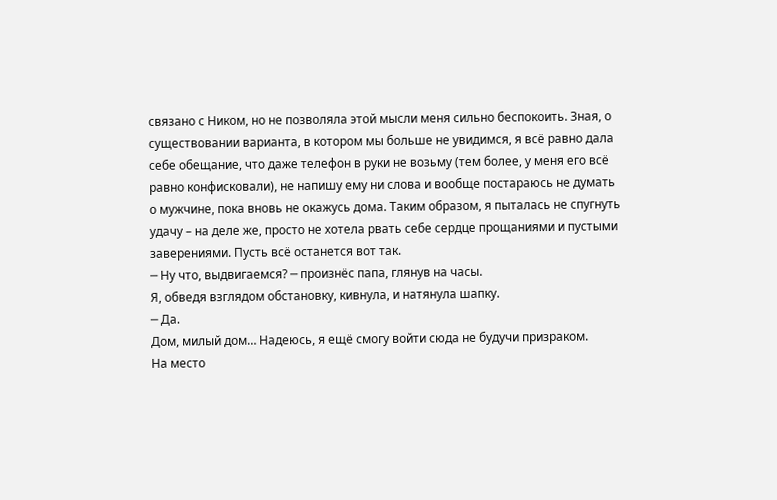связано с Ником, но не позволяла этой мысли меня сильно беспокоить. Зная, о существовании варианта, в котором мы больше не увидимся, я всё равно дала себе обещание, что даже телефон в руки не возьму (тем более, у меня его всё равно конфисковали), не напишу ему ни слова и вообще постараюсь не думать о мужчине, пока вновь не окажусь дома. Таким образом, я пыталась не спугнуть удачу – на деле же, просто не хотела рвать себе сердце прощаниями и пустыми заверениями. Пусть всё останется вот так.
─ Ну что, выдвигаемся? ─ произнёс папа, глянув на часы.
Я, обведя взглядом обстановку, кивнула, и натянула шапку.
─ Да.
Дом, милый дом… Надеюсь, я ещё смогу войти сюда не будучи призраком.
На место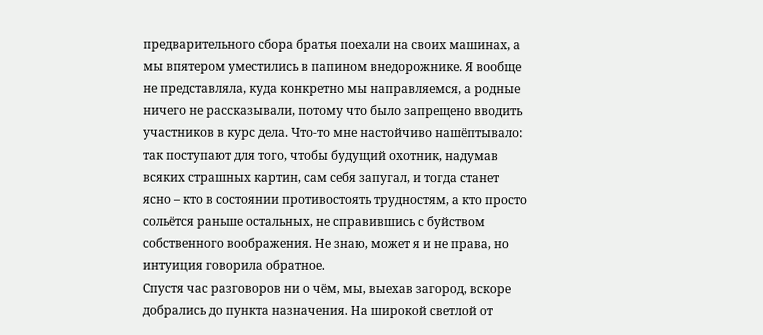предварительного сбора братья поехали на своих машинах, а мы впятером уместились в папином внедорожнике. Я вообще не представляла, куда конкретно мы направляемся, а родные ничего не рассказывали, потому что было запрещено вводить участников в курс дела. Что-то мне настойчиво нашёптывало: так поступают для того, чтобы будущий охотник, надумав всяких страшных картин, сам себя запугал, и тогда станет ясно – кто в состоянии противостоять трудностям, а кто просто сольётся раньше остальных, не справившись с буйством собственного воображения. Не знаю, может я и не права, но интуиция говорила обратное.
Спустя час разговоров ни о чём, мы, выехав загород, вскоре добрались до пункта назначения. На широкой светлой от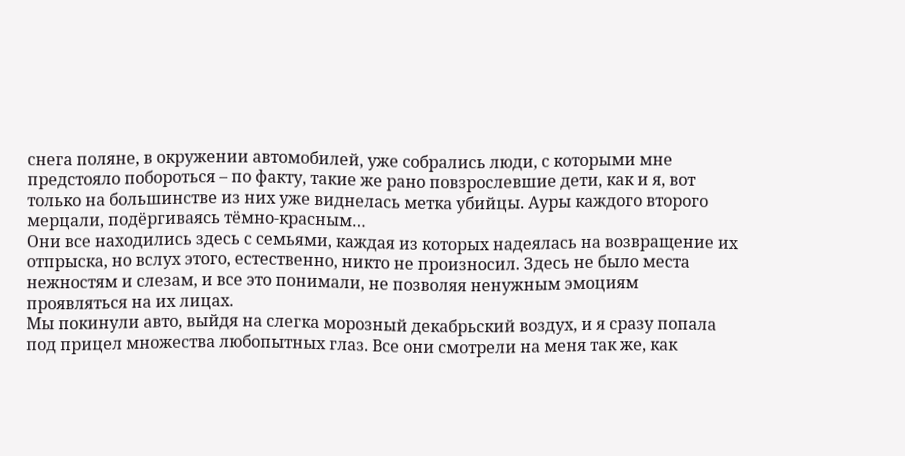снега поляне, в окружении автомобилей, уже собрались люди, с которыми мне предстояло побороться – по факту, такие же рано повзрослевшие дети, как и я, вот только на большинстве из них уже виднелась метка убийцы. Ауры каждого второго мерцали, подёргиваясь тёмно-красным…
Они все находились здесь с семьями, каждая из которых надеялась на возвращение их отпрыска, но вслух этого, естественно, никто не произносил. Здесь не было места нежностям и слезам, и все это понимали, не позволяя ненужным эмоциям проявляться на их лицах.
Мы покинули авто, выйдя на слегка морозный декабрьский воздух, и я сразу попала под прицел множества любопытных глаз. Все они смотрели на меня так же, как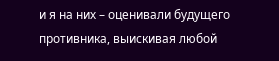и я на них – оценивали будущего противника, выискивая любой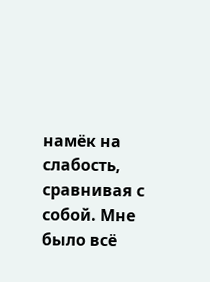намёк на слабость, сравнивая с собой. Мне было всё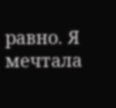равно. Я мечтала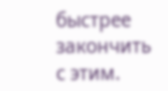быстрее закончить с этим.